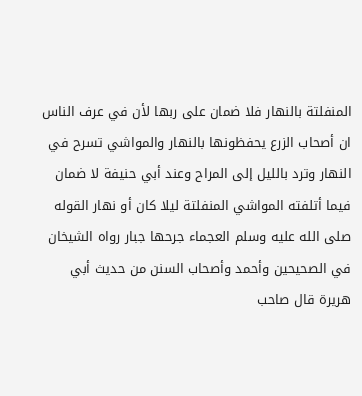المنفلتة بالنهار فلا ضمان على ربها لأن في عرف الناس
ان أصحاب الزرع يحفظونها بالنهار والمواشي تسرح في النهار وترد بالليل إلى المراح وعند أبي حنيفة لا ضمان فيما أتلفته المواشي المنفلتة ليلا كان أو نهار القوله صلى الله عليه وسلم العجماء جرحها جبار رواه الشيخان في الصحيحين وأحمد وأصحاب السنن من حديث أبي هريرة قال صاحب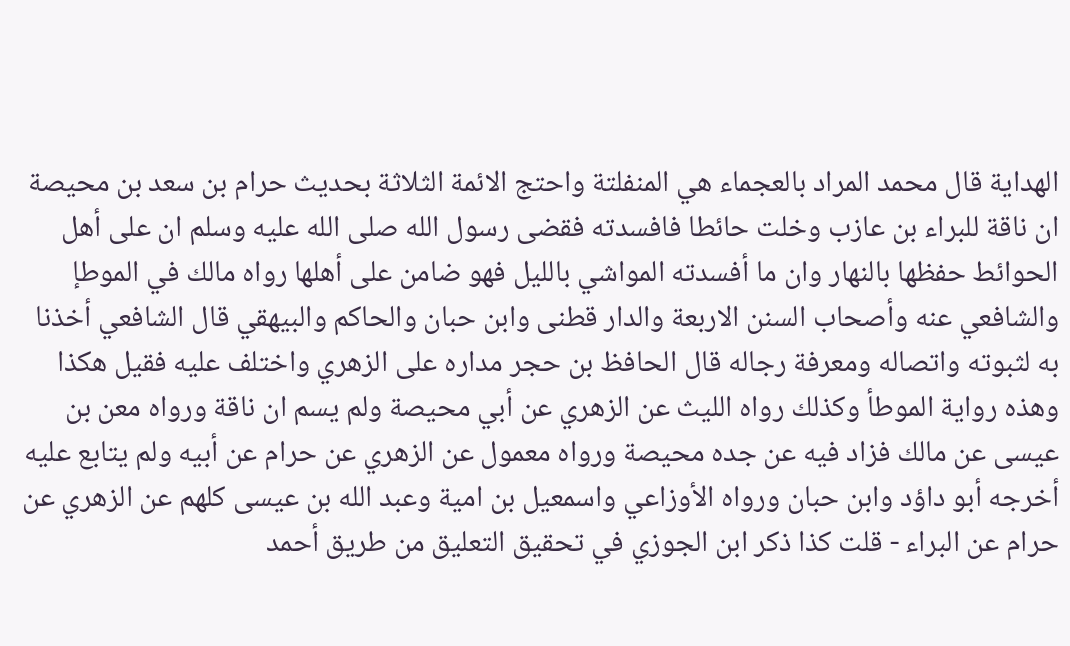الهداية قال محمد المراد بالعجماء هي المنفلتة واحتج الائمة الثلاثة بحديث حرام بن سعد بن محيصة ان ناقة للبراء بن عازب وخلت حائطا فافسدته فقضى رسول الله صلى الله عليه وسلم ان على أهل الحوائط حفظها بالنهار وان ما أفسدته المواشي بالليل فهو ضامن على أهلها رواه مالك في الموطإ والشافعي عنه وأصحاب السنن الاربعة والدار قطنى وابن حبان والحاكم والبيهقي قال الشافعي أخذنا به لثبوته واتصاله ومعرفة رجاله قال الحافظ بن حجر مداره على الزهري واختلف عليه فقيل هكذا وهذه رواية الموطأ وكذلك رواه الليث عن الزهري عن أبي محيصة ولم يسم ان ناقة ورواه معن بن عيسى عن مالك فزاد فيه عن جده محيصة ورواه معمول عن الزهري عن حرام عن أبيه ولم يتابع عليه أخرجه أبو داؤد وابن حبان ورواه الأوزاعي واسمعيل بن امية وعبد الله بن عيسى كلهم عن الزهري عن حرام عن البراء - قلت كذا ذكر ابن الجوزي في تحقيق التعليق من طريق أحمد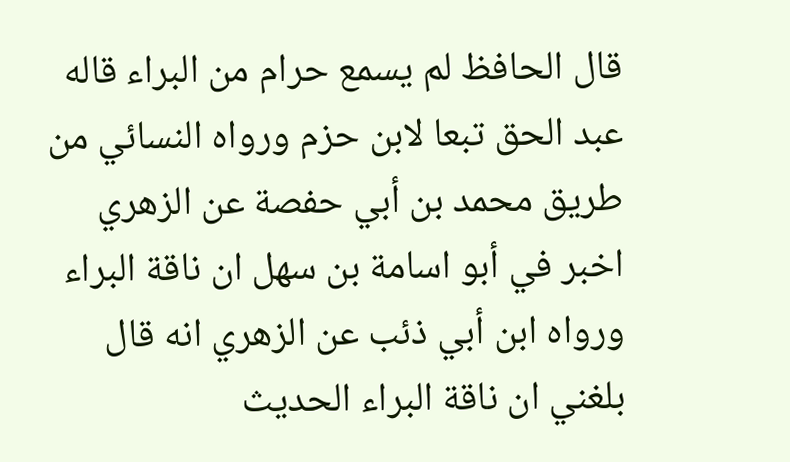قال الحافظ لم يسمع حرام من البراء قاله عبد الحق تبعا لابن حزم ورواه النسائي من طريق محمد بن أبي حفصة عن الزهري اخبر في أبو اسامة بن سهل ان ناقة البراء ورواه ابن أبي ذئب عن الزهري انه قال بلغني ان ناقة البراء الحديث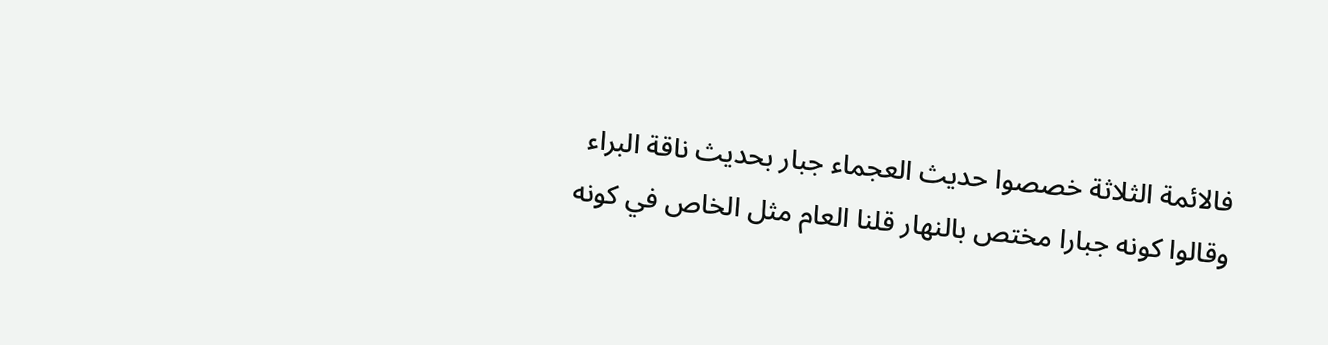فالائمة الثلاثة خصصوا حديث العجماء جبار بحديث ناقة البراء وقالوا كونه جبارا مختص بالنهار قلنا العام مثل الخاص في كونه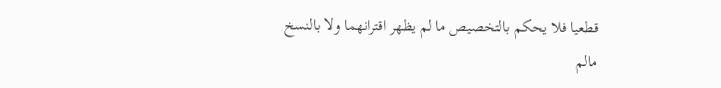قطعيا فلا يحكم بالتخصيص ما لم يظهر اقترانهما ولا بالنسخ مالم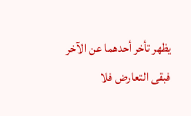يظهر تأخر أحدهما عن الآخر فبقى التعارض فلا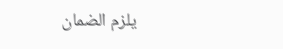يلزم الضمان